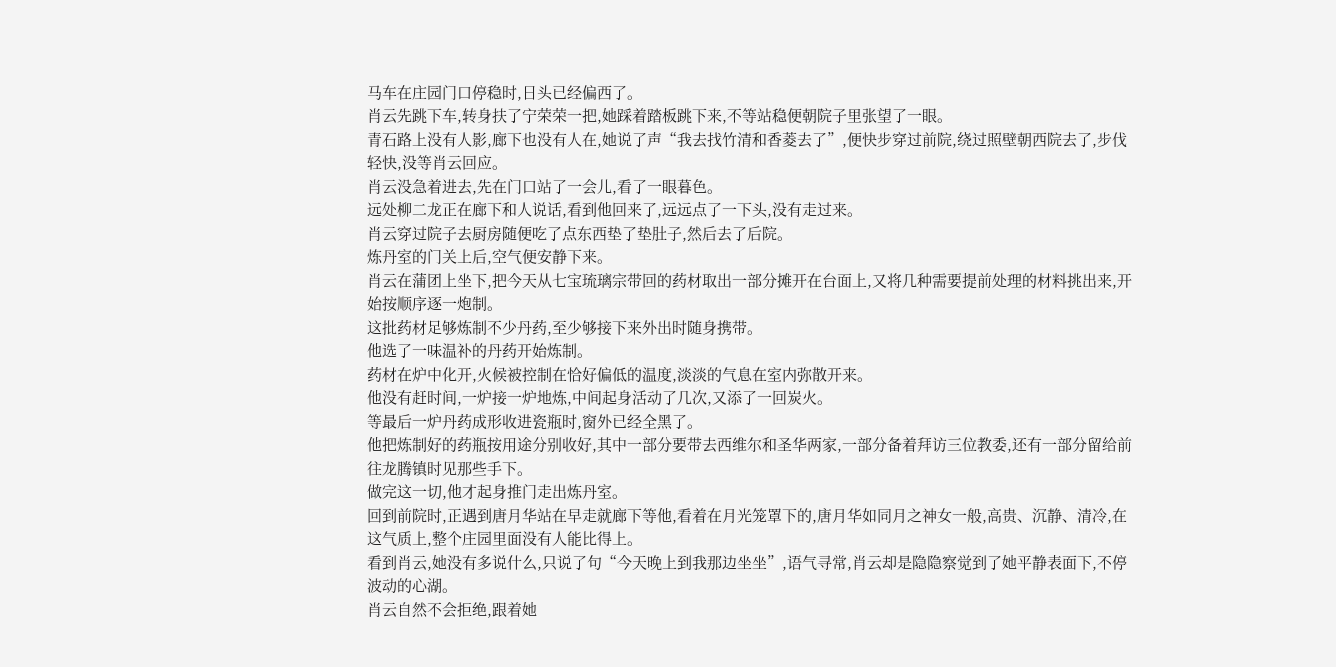马车在庄园门口停稳时,日头已经偏西了。
肖云先跳下车,转身扶了宁荣荣一把,她踩着踏板跳下来,不等站稳便朝院子里张望了一眼。
青石路上没有人影,廊下也没有人在,她说了声“我去找竹清和香菱去了”,便快步穿过前院,绕过照壁朝西院去了,步伐轻快,没等肖云回应。
肖云没急着进去,先在门口站了一会儿,看了一眼暮色。
远处柳二龙正在廊下和人说话,看到他回来了,远远点了一下头,没有走过来。
肖云穿过院子去厨房随便吃了点东西垫了垫肚子,然后去了后院。
炼丹室的门关上后,空气便安静下来。
肖云在蒲团上坐下,把今天从七宝琉璃宗带回的药材取出一部分摊开在台面上,又将几种需要提前处理的材料挑出来,开始按顺序逐一炮制。
这批药材足够炼制不少丹药,至少够接下来外出时随身携带。
他选了一味温补的丹药开始炼制。
药材在炉中化开,火候被控制在恰好偏低的温度,淡淡的气息在室内弥散开来。
他没有赶时间,一炉接一炉地炼,中间起身活动了几次,又添了一回炭火。
等最后一炉丹药成形收进瓷瓶时,窗外已经全黑了。
他把炼制好的药瓶按用途分别收好,其中一部分要带去西维尔和圣华两家,一部分备着拜访三位教委,还有一部分留给前往龙腾镇时见那些手下。
做完这一切,他才起身推门走出炼丹室。
回到前院时,正遇到唐月华站在早走就廊下等他,看着在月光笼罩下的,唐月华如同月之神女一般,高贵、沉静、清冷,在这气质上,整个庄园里面没有人能比得上。
看到肖云,她没有多说什么,只说了句“今天晚上到我那边坐坐”,语气寻常,肖云却是隐隐察觉到了她平静表面下,不停波动的心湖。
肖云自然不会拒绝,跟着她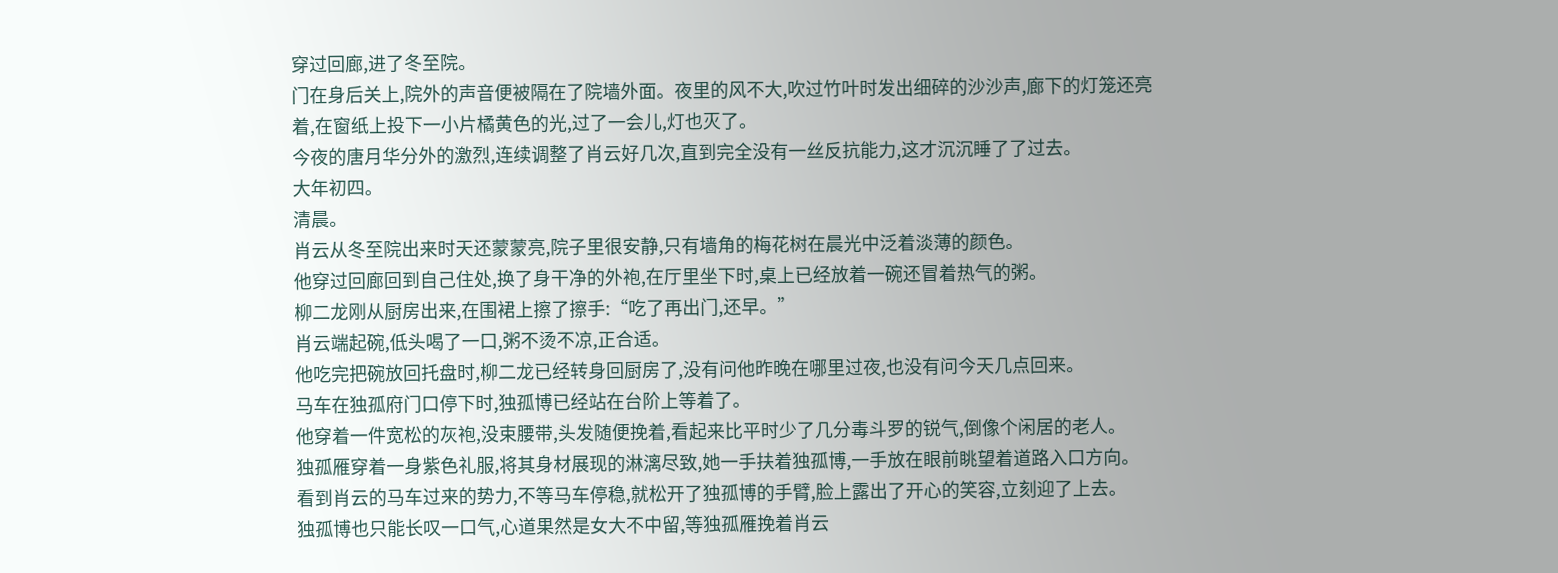穿过回廊,进了冬至院。
门在身后关上,院外的声音便被隔在了院墙外面。夜里的风不大,吹过竹叶时发出细碎的沙沙声,廊下的灯笼还亮着,在窗纸上投下一小片橘黄色的光,过了一会儿,灯也灭了。
今夜的唐月华分外的激烈,连续调整了肖云好几次,直到完全没有一丝反抗能力,这才沉沉睡了了过去。
大年初四。
清晨。
肖云从冬至院出来时天还蒙蒙亮,院子里很安静,只有墙角的梅花树在晨光中泛着淡薄的颜色。
他穿过回廊回到自己住处,换了身干净的外袍,在厅里坐下时,桌上已经放着一碗还冒着热气的粥。
柳二龙刚从厨房出来,在围裙上擦了擦手:“吃了再出门,还早。”
肖云端起碗,低头喝了一口,粥不烫不凉,正合适。
他吃完把碗放回托盘时,柳二龙已经转身回厨房了,没有问他昨晚在哪里过夜,也没有问今天几点回来。
马车在独孤府门口停下时,独孤博已经站在台阶上等着了。
他穿着一件宽松的灰袍,没束腰带,头发随便挽着,看起来比平时少了几分毒斗罗的锐气,倒像个闲居的老人。
独孤雁穿着一身紫色礼服,将其身材展现的淋漓尽致,她一手扶着独孤博,一手放在眼前眺望着道路入口方向。
看到肖云的马车过来的势力,不等马车停稳,就松开了独孤博的手臂,脸上露出了开心的笑容,立刻迎了上去。
独孤博也只能长叹一口气,心道果然是女大不中留,等独孤雁挽着肖云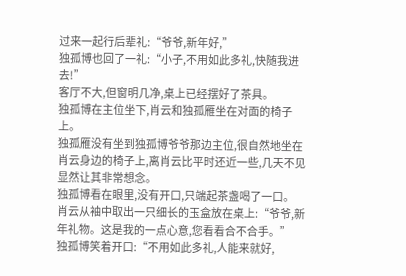过来一起行后辈礼:“爷爷,新年好,”
独孤博也回了一礼:“小子,不用如此多礼,快随我进去!”
客厅不大,但窗明几净,桌上已经摆好了茶具。
独孤博在主位坐下,肖云和独孤雁坐在对面的椅子上。
独孤雁没有坐到独孤博爷爷那边主位,很自然地坐在肖云身边的椅子上,离肖云比平时还近一些,几天不见显然让其非常想念。
独孤博看在眼里,没有开口,只端起茶盏喝了一口。
肖云从袖中取出一只细长的玉盒放在桌上:“爷爷,新年礼物。这是我的一点心意,您看看合不合手。”
独孤博笑着开口:“不用如此多礼,人能来就好,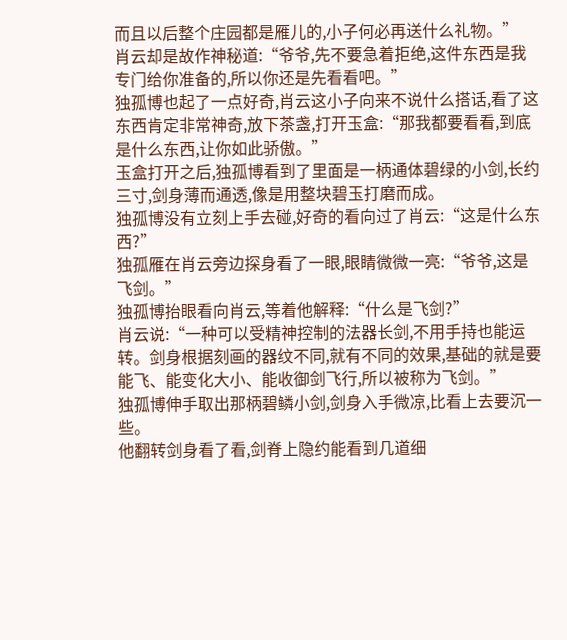而且以后整个庄园都是雁儿的,小子何必再送什么礼物。”
肖云却是故作神秘道:“爷爷,先不要急着拒绝,这件东西是我专门给你准备的,所以你还是先看看吧。”
独孤博也起了一点好奇,肖云这小子向来不说什么搭话,看了这东西肯定非常神奇,放下茶盏,打开玉盒:“那我都要看看,到底是什么东西,让你如此骄傲。”
玉盒打开之后,独孤博看到了里面是一柄通体碧绿的小剑,长约三寸,剑身薄而通透,像是用整块碧玉打磨而成。
独孤博没有立刻上手去碰,好奇的看向过了肖云:“这是什么东西?”
独孤雁在肖云旁边探身看了一眼,眼睛微微一亮:“爷爷,这是飞剑。”
独孤博抬眼看向肖云,等着他解释:“什么是飞剑?”
肖云说:“一种可以受精神控制的法器长剑,不用手持也能运转。剑身根据刻画的器纹不同,就有不同的效果,基础的就是要能飞、能变化大小、能收御剑飞行,所以被称为飞剑。”
独孤博伸手取出那柄碧鳞小剑,剑身入手微凉,比看上去要沉一些。
他翻转剑身看了看,剑脊上隐约能看到几道细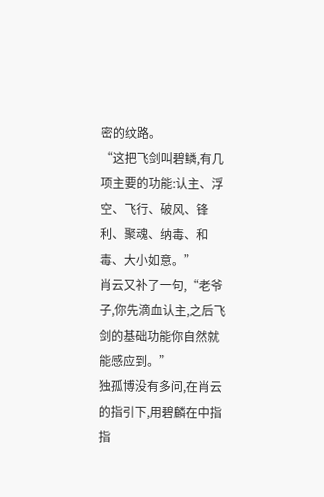密的纹路。
“这把飞剑叫碧鳞,有几项主要的功能:认主、浮空、飞行、破风、锋利、聚魂、纳毒、和毒、大小如意。”
肖云又补了一句,“老爷子,你先滴血认主,之后飞剑的基础功能你自然就能感应到。”
独孤博没有多问,在肖云的指引下,用碧麟在中指指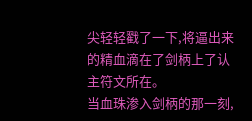尖轻轻戳了一下,将逼出来的精血滴在了剑柄上了认主符文所在。
当血珠渗入剑柄的那一刻,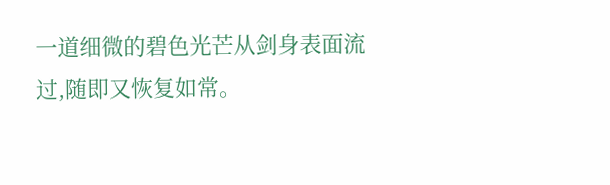一道细微的碧色光芒从剑身表面流过,随即又恢复如常。